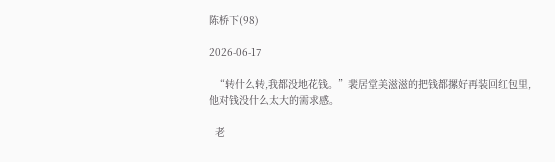陈桥下(98)

2026-06-17

  “转什么转,我都没地花钱。”裴居堂美滋滋的把钱都摞好再装回红包里,他对钱没什么太大的需求感。

  老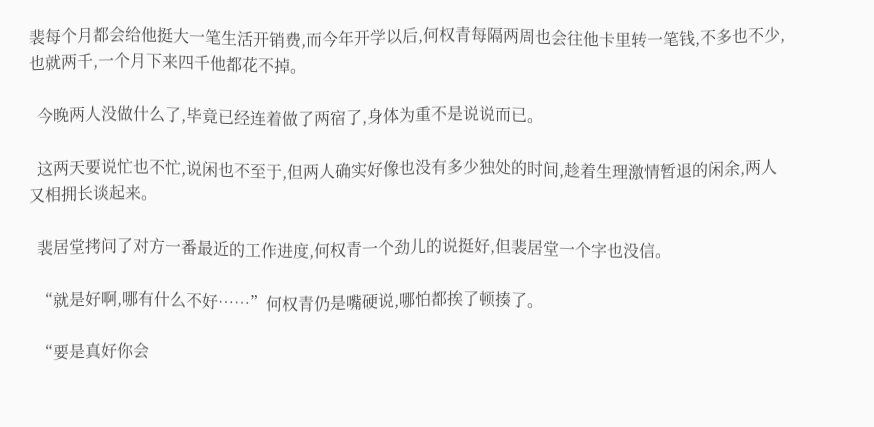裴每个月都会给他挺大一笔生活开销费,而今年开学以后,何权青每隔两周也会往他卡里转一笔钱,不多也不少,也就两千,一个月下来四千他都花不掉。

  今晚两人没做什么了,毕竟已经连着做了两宿了,身体为重不是说说而已。

  这两天要说忙也不忙,说闲也不至于,但两人确实好像也没有多少独处的时间,趁着生理激情暂退的闲余,两人又相拥长谈起来。

  裴居堂拷问了对方一番最近的工作进度,何权青一个劲儿的说挺好,但裴居堂一个字也没信。

  “就是好啊,哪有什么不好……”何权青仍是嘴硬说,哪怕都挨了顿揍了。

  “要是真好你会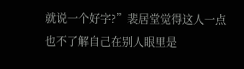就说一个好字?”裴居堂觉得这人一点也不了解自己在别人眼里是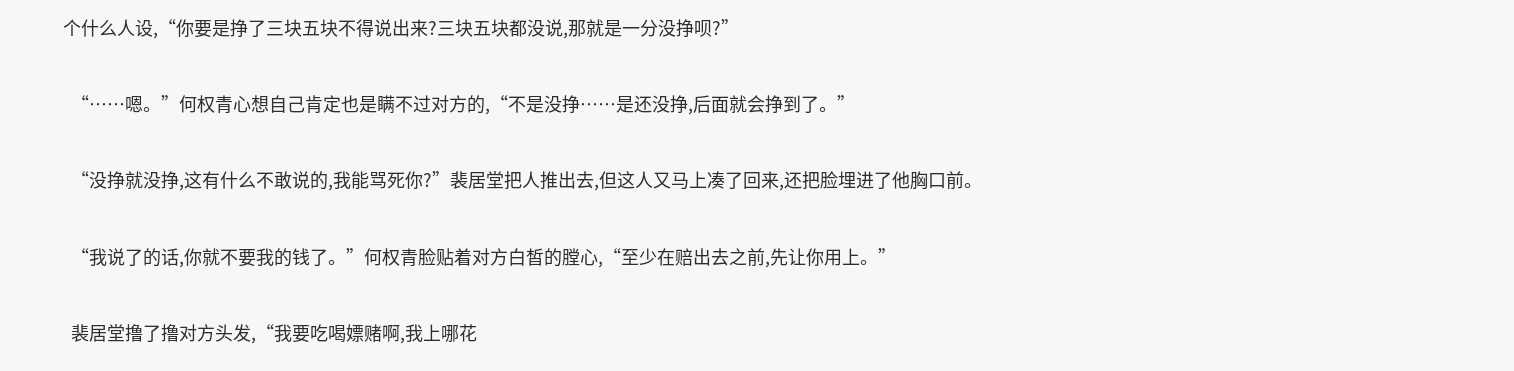个什么人设,“你要是挣了三块五块不得说出来?三块五块都没说,那就是一分没挣呗?”

  “……嗯。”何权青心想自己肯定也是瞒不过对方的,“不是没挣……是还没挣,后面就会挣到了。”

  “没挣就没挣,这有什么不敢说的,我能骂死你?”裴居堂把人推出去,但这人又马上凑了回来,还把脸埋进了他胸口前。

  “我说了的话,你就不要我的钱了。”何权青脸贴着对方白皙的膛心,“至少在赔出去之前,先让你用上。”

  裴居堂撸了撸对方头发,“我要吃喝嫖赌啊,我上哪花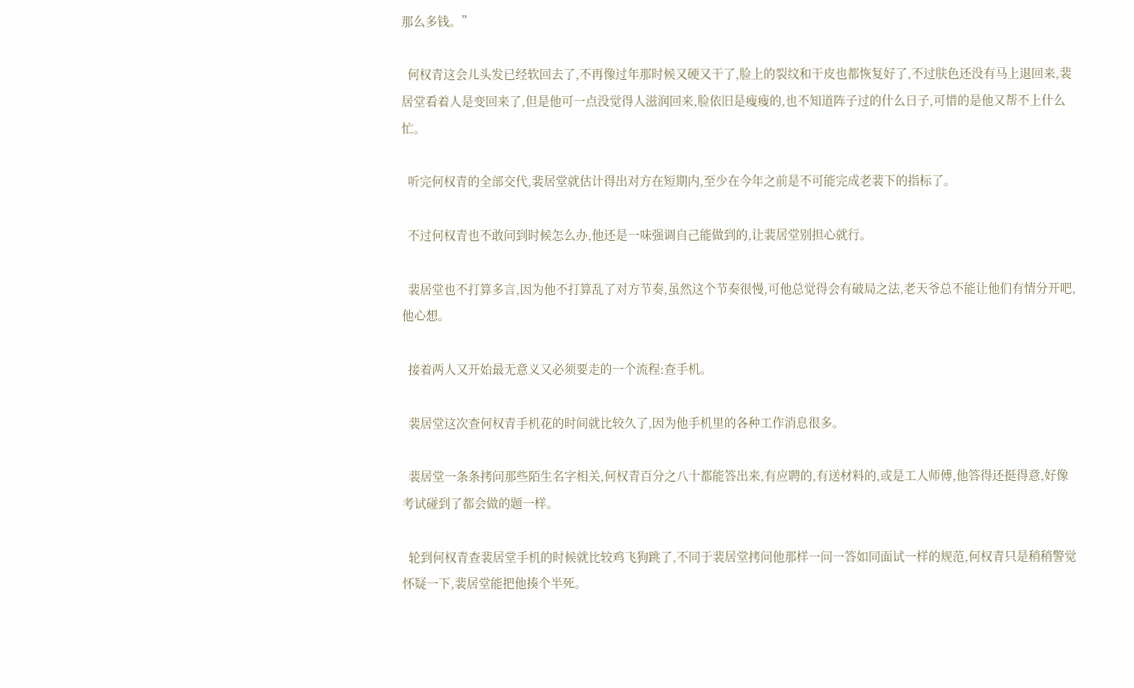那么多钱。”

  何权青这会儿头发已经软回去了,不再像过年那时候又硬又干了,脸上的裂纹和干皮也都恢复好了,不过肤色还没有马上退回来,裴居堂看着人是变回来了,但是他可一点没觉得人滋润回来,脸依旧是瘦瘦的,也不知道阵子过的什么日子,可惜的是他又帮不上什么忙。

  听完何权青的全部交代,裴居堂就估计得出对方在短期内,至少在今年之前是不可能完成老裴下的指标了。

  不过何权青也不敢问到时候怎么办,他还是一味强调自己能做到的,让裴居堂别担心就行。

  裴居堂也不打算多言,因为他不打算乱了对方节奏,虽然这个节奏很慢,可他总觉得会有破局之法,老天爷总不能让他们有情分开吧,他心想。

  接着两人又开始最无意义又必须要走的一个流程:查手机。

  裴居堂这次查何权青手机花的时间就比较久了,因为他手机里的各种工作消息很多。

  裴居堂一条条拷问那些陌生名字相关,何权青百分之八十都能答出来,有应聘的,有送材料的,或是工人师傅,他答得还挺得意,好像考试碰到了都会做的题一样。

  轮到何权青查裴居堂手机的时候就比较鸡飞狗跳了,不同于裴居堂拷问他那样一问一答如同面试一样的规范,何权青只是稍稍警觉怀疑一下,裴居堂能把他揍个半死。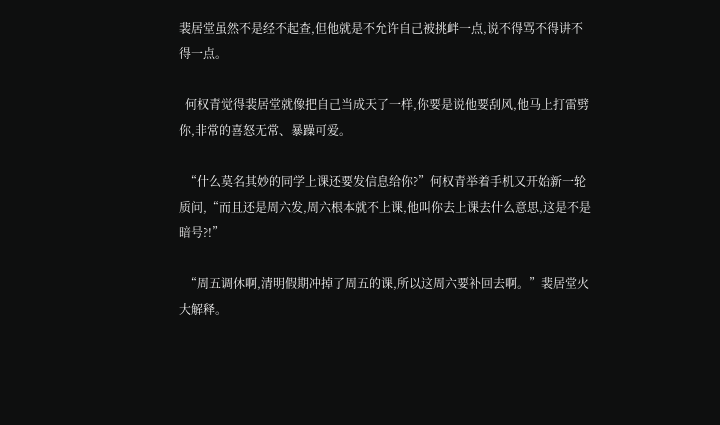裴居堂虽然不是经不起查,但他就是不允许自己被挑衅一点,说不得骂不得讲不得一点。

  何权青觉得裴居堂就像把自己当成天了一样,你要是说他要刮风,他马上打雷劈你,非常的喜怒无常、暴躁可爱。

  “什么莫名其妙的同学上课还要发信息给你?”何权青举着手机又开始新一轮质问,“而且还是周六发,周六根本就不上课,他叫你去上课去什么意思,这是不是暗号?!”

  “周五调休啊,清明假期冲掉了周五的课,所以这周六要补回去啊。”裴居堂火大解释。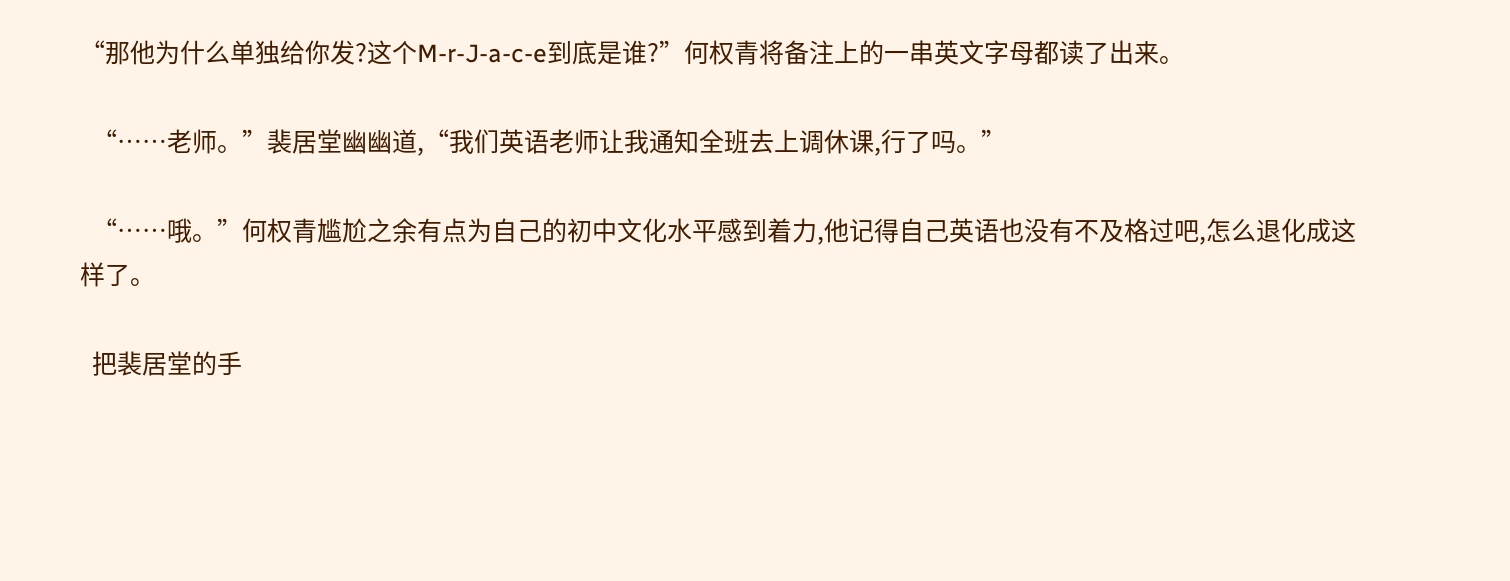“那他为什么单独给你发?这个M-r-J-a-c-e到底是谁?”何权青将备注上的一串英文字母都读了出来。

  “……老师。”裴居堂幽幽道,“我们英语老师让我通知全班去上调休课,行了吗。”

  “……哦。”何权青尴尬之余有点为自己的初中文化水平感到着力,他记得自己英语也没有不及格过吧,怎么退化成这样了。

  把裴居堂的手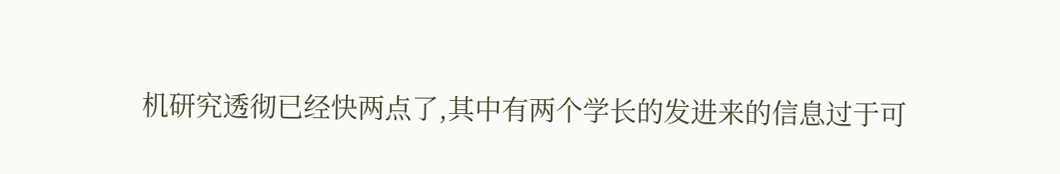机研究透彻已经快两点了,其中有两个学长的发进来的信息过于可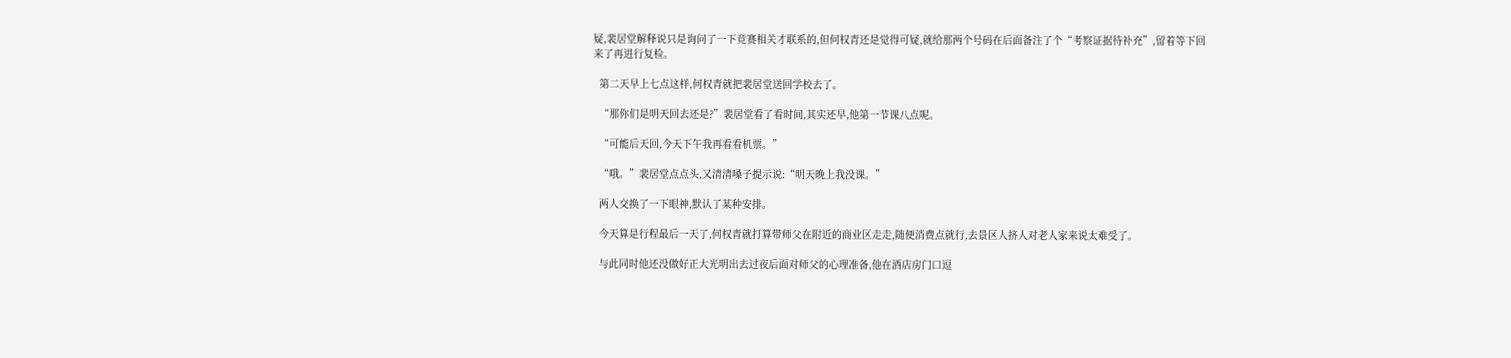疑,裴居堂解释说只是询问了一下竞赛相关才联系的,但何权青还是觉得可疑,就给那两个号码在后面备注了个“考察证据待补充”,留着等下回来了再进行复检。

  第二天早上七点这样,何权青就把裴居堂送回学校去了。

  “那你们是明天回去还是?”裴居堂看了看时间,其实还早,他第一节课八点呢。

  “可能后天回,今天下午我再看看机票。”

  “哦。”裴居堂点点头,又清清嗓子提示说:“明天晚上我没课。”

  两人交换了一下眼神,默认了某种安排。

  今天算是行程最后一天了,何权青就打算带师父在附近的商业区走走,随便消费点就行,去景区人挤人对老人家来说太难受了。

  与此同时他还没做好正大光明出去过夜后面对师父的心理准备,他在酒店房门口逗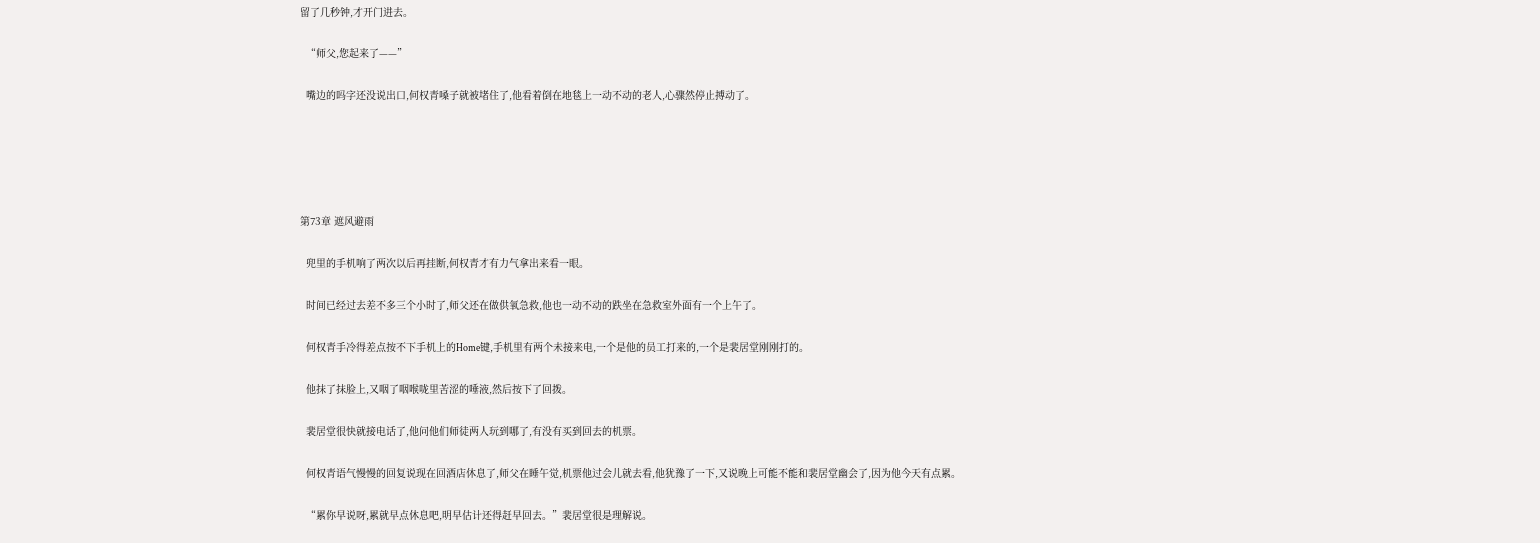留了几秒钟,才开门进去。

  “师父,您起来了——”

  嘴边的吗字还没说出口,何权青嗓子就被堵住了,他看着倒在地毯上一动不动的老人,心骤然停止搏动了。





第73章 遮风避雨

  兜里的手机响了两次以后再挂断,何权青才有力气拿出来看一眼。

  时间已经过去差不多三个小时了,师父还在做供氧急救,他也一动不动的跌坐在急救室外面有一个上午了。

  何权青手冷得差点按不下手机上的Home键,手机里有两个未接来电,一个是他的员工打来的,一个是裴居堂刚刚打的。

  他抹了抹脸上,又咽了咽喉咙里苦涩的唾液,然后按下了回拨。

  裴居堂很快就接电话了,他问他们师徒两人玩到哪了,有没有买到回去的机票。

  何权青语气慢慢的回复说现在回酒店休息了,师父在睡午觉,机票他过会儿就去看,他犹豫了一下,又说晚上可能不能和裴居堂幽会了,因为他今天有点累。

  “累你早说呀,累就早点休息吧,明早估计还得赶早回去。”裴居堂很是理解说。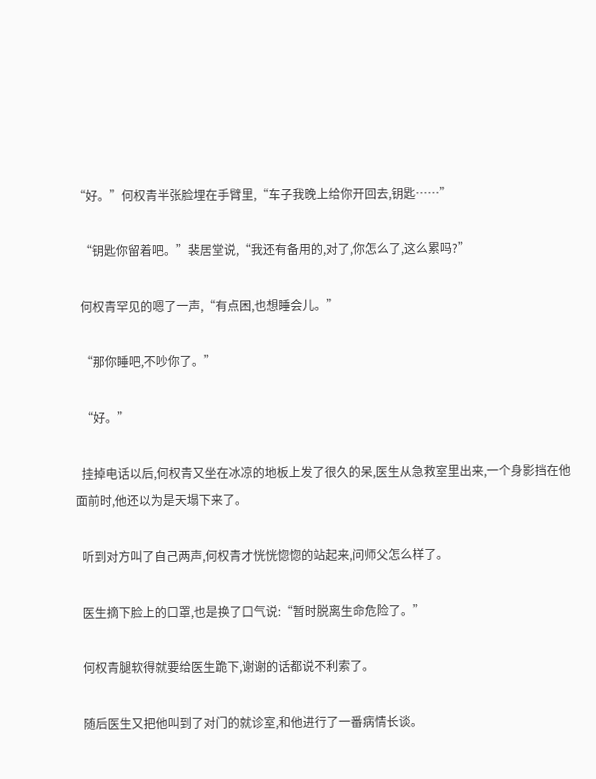“好。”何权青半张脸埋在手臂里,“车子我晚上给你开回去,钥匙……”

  “钥匙你留着吧。”裴居堂说,“我还有备用的,对了,你怎么了,这么累吗?”

  何权青罕见的嗯了一声,“有点困,也想睡会儿。”

  “那你睡吧,不吵你了。”

  “好。”

  挂掉电话以后,何权青又坐在冰凉的地板上发了很久的呆,医生从急救室里出来,一个身影挡在他面前时,他还以为是天塌下来了。

  听到对方叫了自己两声,何权青才恍恍惚惚的站起来,问师父怎么样了。

  医生摘下脸上的口罩,也是换了口气说:“暂时脱离生命危险了。”

  何权青腿软得就要给医生跪下,谢谢的话都说不利索了。

  随后医生又把他叫到了对门的就诊室,和他进行了一番病情长谈。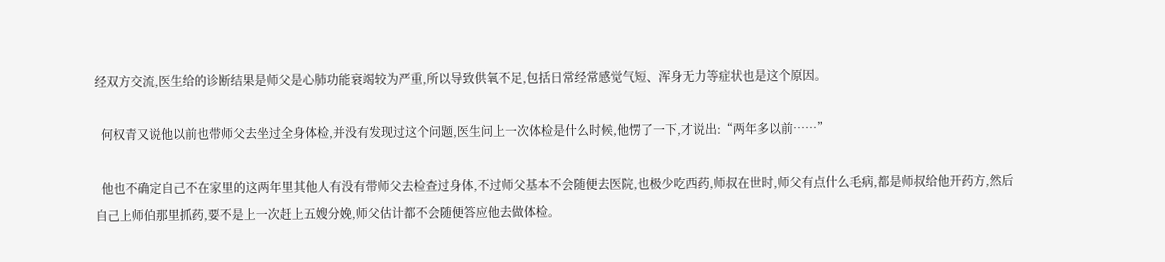经双方交流,医生给的诊断结果是师父是心肺功能衰竭较为严重,所以导致供氧不足,包括日常经常感觉气短、浑身无力等症状也是这个原因。

  何权青又说他以前也带师父去坐过全身体检,并没有发现过这个问题,医生问上一次体检是什么时候,他愣了一下,才说出:“两年多以前……”

  他也不确定自己不在家里的这两年里其他人有没有带师父去检查过身体,不过师父基本不会随便去医院,也极少吃西药,师叔在世时,师父有点什么毛病,都是师叔给他开药方,然后自己上师伯那里抓药,要不是上一次赶上五嫂分娩,师父估计都不会随便答应他去做体检。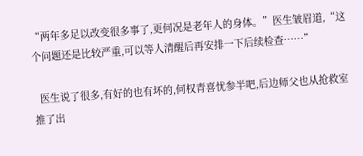“两年多足以改变很多事了,更何况是老年人的身体。”医生皱眉道,“这个问题还是比较严重,可以等人清醒后再安排一下后续检查……”

  医生说了很多,有好的也有坏的,何权青喜忧参半吧,后边师父也从抢救室推了出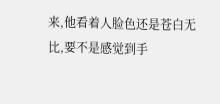来,他看着人脸色还是苍白无比,要不是感觉到手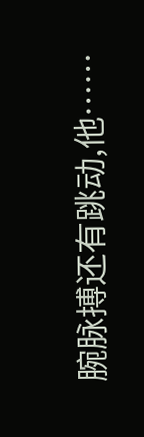腕脉搏还有跳动,他……